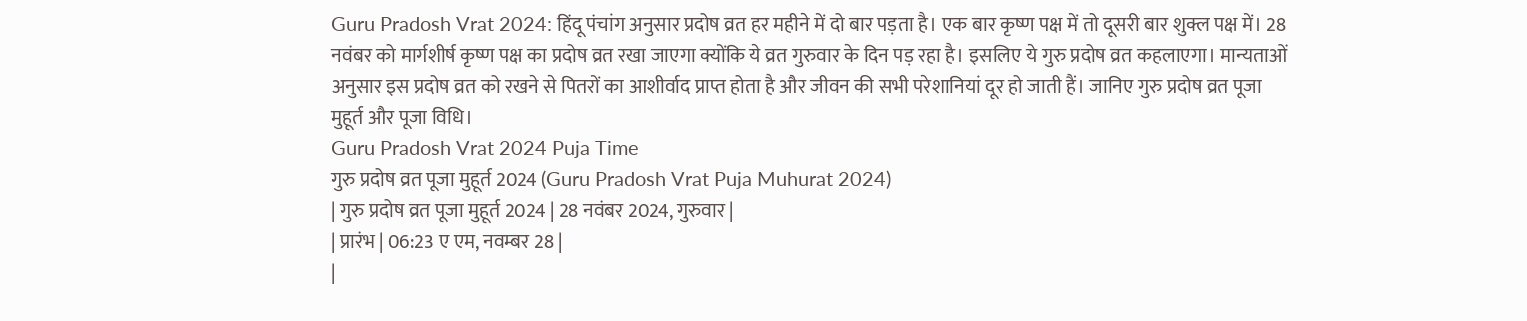Guru Pradosh Vrat 2024: हिंदू पंचांग अनुसार प्रदोष व्रत हर महीने में दो बार पड़ता है। एक बार कृष्ण पक्ष में तो दूसरी बार शुक्ल पक्ष में। 28 नवंबर को मार्गशीर्ष कृष्ण पक्ष का प्रदोष व्रत रखा जाएगा क्योंकि ये व्रत गुरुवार के दिन पड़ रहा है। इसलिए ये गुरु प्रदोष व्रत कहलाएगा। मान्यताओं अनुसार इस प्रदोष व्रत को रखने से पितरों का आशीर्वाद प्राप्त होता है और जीवन की सभी परेशानियां दूर हो जाती हैं। जानिए गुरु प्रदोष व्रत पूजा मुहूर्त और पूजा विधि।
Guru Pradosh Vrat 2024 Puja Time
गुरु प्रदोष व्रत पूजा मुहूर्त 2024 (Guru Pradosh Vrat Puja Muhurat 2024)
| गुरु प्रदोष व्रत पूजा मुहूर्त 2024 | 28 नवंबर 2024, गुरुवार |
| प्रारंभ | 06:23 ए एम, नवम्बर 28 |
|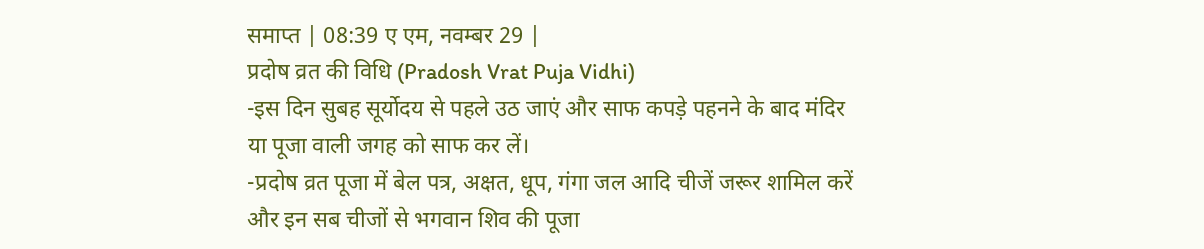समाप्त | 08:39 ए एम, नवम्बर 29 |
प्रदोष व्रत की विधि (Pradosh Vrat Puja Vidhi)
-इस दिन सुबह सूर्योदय से पहले उठ जाएं और साफ कपड़े पहनने के बाद मंदिर या पूजा वाली जगह को साफ कर लें।
-प्रदोष व्रत पूजा में बेल पत्र, अक्षत, धूप, गंगा जल आदि चीजें जरूर शामिल करें और इन सब चीजों से भगवान शिव की पूजा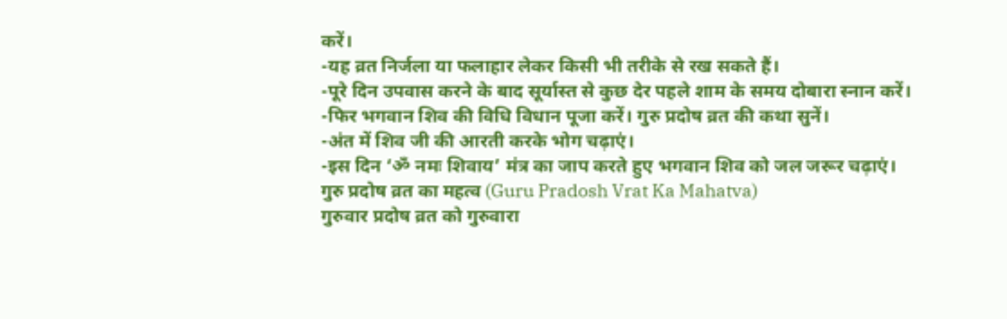करें।
-यह व्रत निर्जला या फलाहार लेकर किसी भी तरीके से रख सकते हैं।
-पूरे दिन उपवास करने के बाद सूर्यास्त से कुछ देर पहले शाम के समय दोबारा स्नान करें।
-फिर भगवान शिव की विधि विधान पूजा करें। गुरु प्रदोष व्रत की कथा सुनें।
-अंत में शिव जी की आरती करके भोग चढ़ाएं।
-इस दिन ‘ॐ नमः शिवाय’ मंत्र का जाप करते हुए भगवान शिव को जल जरूर चढ़ाएं।
गुरु प्रदोष व्रत का महत्व (Guru Pradosh Vrat Ka Mahatva)
गुरुवार प्रदोष व्रत को गुरुवारा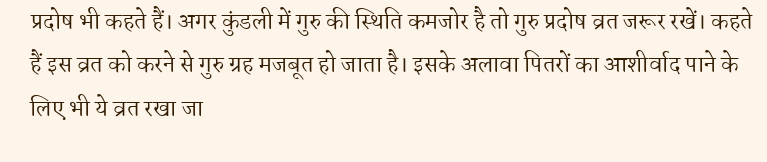प्रदोष भी कहते हैं। अगर कुंडली में गुरु की स्थिति कमजोर है तो गुरु प्रदोष व्रत जरूर रखें। कहते हैं इस व्रत को करने से गुरु ग्रह मजबूत हो जाता है। इसके अलावा पितरों का आशीर्वाद पाने के लिए भी ये व्रत रखा जा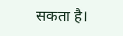सकता है।